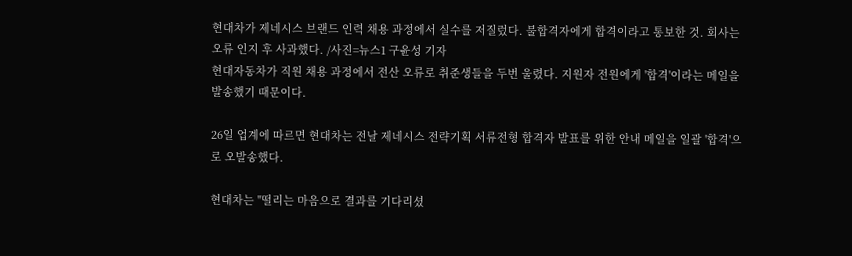현대차가 제네시스 브랜드 인력 채용 과정에서 실수를 저질렀다. 불합격자에게 합격이라고 통보한 것. 회사는 오류 인지 후 사과했다. /사진=뉴스1 구윤성 기자
현대자동차가 직원 채용 과정에서 전산 오류로 취준생들을 두번 울렸다. 지원자 전원에게 '합격'이라는 메일을 발송했기 때문이다.

26일 업계에 따르면 현대차는 전날 제네시스 전략기획 서류전형 합격자 발표를 위한 안내 메일을 일괄 '합격'으로 오발송했다.

현대차는 "떨리는 마음으로 결과를 기다리셨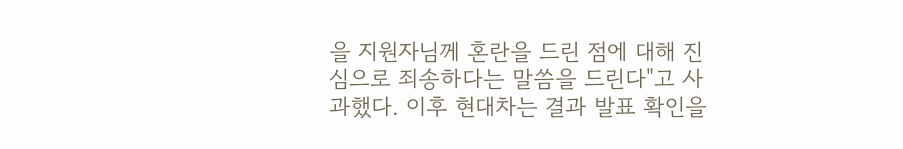을 지원자님께 혼란을 드린 점에 대해 진심으로 죄송하다는 말씀을 드린다"고 사과했다. 이후 현대차는 결과 발표 확인을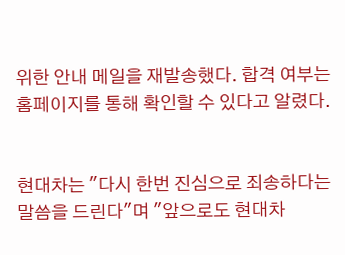위한 안내 메일을 재발송했다. 합격 여부는 홈페이지를 통해 확인할 수 있다고 알렸다.


현대차는 "다시 한번 진심으로 죄송하다는 말씀을 드린다"며 "앞으로도 현대차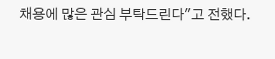채용에 많은 관심 부탁드린다"고 전했다.